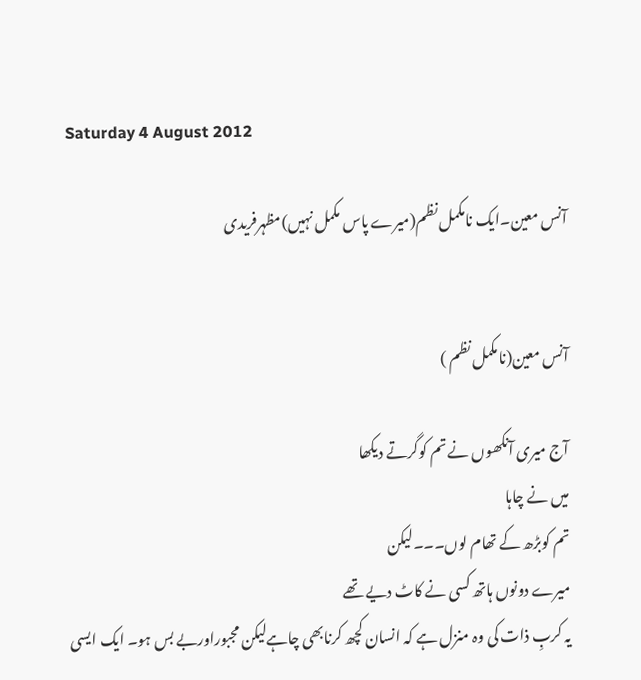Saturday 4 August 2012

آنس معین۔ایک نامکمل نظم(میرے پاس مکمل نہیں)مظہرفریدی


آنس معین(نامکمل نظم )

آج میری آنکھوں نے تم کوگرتے دیکھا
میں نے چاہا
تم کوبڑھ کے تھام لوں۔۔۔لیکن
میرے دونوں ہاتھ کسی نے کاٹ دیے تھے
یہ کربِ ذات کی وہ منزل ہے کہ انسان کچھ کرنابھی چاہےلیکن مجبوراوربے بس ہو۔ ایک ایسی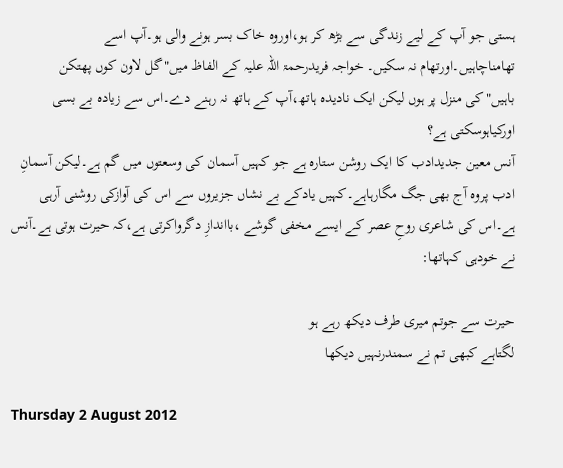ہستی جو آپ کے لیے زندگی سے بڑھ کر ہو،اوروہ خاک بسر ہونے والی ہو۔آپ اسے تھامناچاہیں۔اورتھام نہ سکیں۔ خواجہ فریدرحمۃ اللہ علیہ کے الفاظ میں"گل لاون کوں پھتکن باہیں"کی منزل پر ہوں لیکن ایک نادیدہ ہاتھ،آپ کے ہاتھ نہ رہنے دے۔اس سے زیادہ بے بسی اورکیاہوسکتی ہے؟
آنس معین جدیدادب کا ایک روشن ستارہ ہے جو کہیں آسمان کی وسعتوں میں گم ہے۔لیکن آسمانِ ادب پروہ آج بھی جگ مگارہاہے۔کہیں یادکے بے نشاں جزیروں سے اس کی آوازکی روشنی آرہی ہے۔اس کی شاعری روحِ عصر کے ایسے مخفی گوشے ،بااندازِ دگرواکرتی ہے،کہ حیرت ہوتی ہے۔آنس نے خودہی کہاتھا:

حیرت سے جوتم میری طرف دیکھ رہے ہو
لگتاہے کبھی تم نے سمندرنہیں دیکھا

Thursday 2 August 2012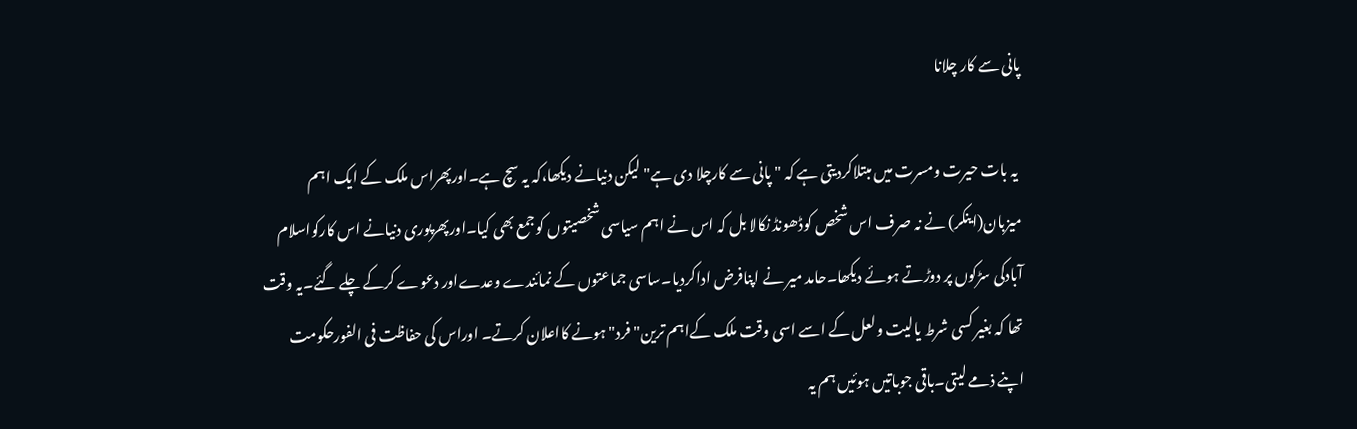پانی سے کار چلانا

 یہ بات حیرت ومسرت میں مبتلاکردیتی ہے کہ "پانی سے کارچلا دی ہے" لیکن دنیانے دیکھا،کہ یہ سچ ہے۔اورپھراس ملک کے ایک اہم میزبان(اینکر) نے نہ صرف اس شخص کوڈھونڈ نکالا بل کہ اس نے اہم سیاسی شخصیتوں کوجمع بھی کیا۔اورپھرپوری دنیانے اس کارکواسلام آبادکی سڑکوں پر دوڑتے ہوئے دیکھا۔حامد میر نے اپنافرض اداکردیا۔ساسی جماعتوں کے نمائندے وعدےاور دعوے کرکے چلے گئے۔یہ وقت تھا کہ بغیر کسی شرط یالیت ولعل کے اسے اسی وقت ملک کےاہم ترین" فرد" ہونے کااعلان کرتے۔ اوراس کی حفاظت فی الفورحکومت اپنے ذمے لیتی۔باقی جوباتیں ہوئیں ہم یہ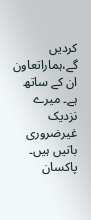کردیں گے،ہماراتعاون ان کے ساتھ ہے۔ میرے نزدیک غیرضروری باتیں ہیں۔
پاکسان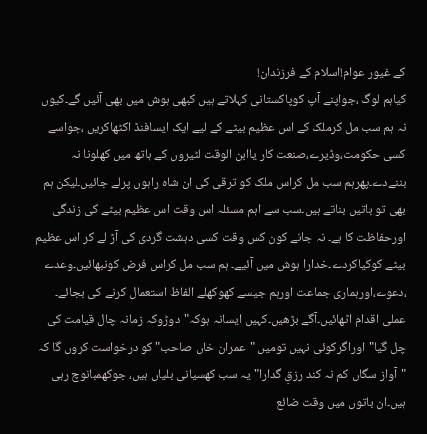کے غیور عوام!اسلام کے فرزندان!
کیاہم لوگ ،جواپنے آپ کوپاکستانی کہلاتے ہیں کبھی ہوش میں بھی آئیں گے۔کیوں نہ ہم سب مل کرملک کے اس عظیم بیٹے کے لیے ایک ایسافنڈ اکٹھاکریں ،جواسے کسی حکومت،وڈیرے،صنعت کار یاابن الوقت لٹیروں کے ہاتھ میں کھلونا نہ بننےدے۔پھرہم سب مل کراس ملک کو ترقی کی ان شاہ راہوں پرلے جائیں۔لیکن ہم بھی تو باتیں بناتے ہیں۔سب سے اہم مسئلہ اس وقت اس عظیم بیٹے کی زندگی اورحفاظت کا ہے۔ نہ جانے کون کس وقت کسی دہشت گردی کی آڑ لے کر اس عظیم بیٹے کوکیاکردے۔خدارا ہوش میں آئیے۔ ہم سب مل کراس فرض کونبھائیں۔وعدے ،دعوے،اورہماری جماعت اورہم جیسے کھوکھلے الفاظ استعمال کرنے کی بجائے۔ عملی اقدام اٹھائیں۔آگے بڑھیں۔کہیں ایسانہ ہوکہ"دوڑوکہ زمانہ چال قیامت کی چل گیا"اوراگرکوئی نہیں تومیں "عمران خاں صاحب" کو درخواست کروں گا کہ "آواز سگاں کم نہ کند رزقِ گدارا" یہ سب کھسیانی بلیاں ہیں، جوکھمبانوچ رہی ہیں۔ان باتوں میں وقت ضائع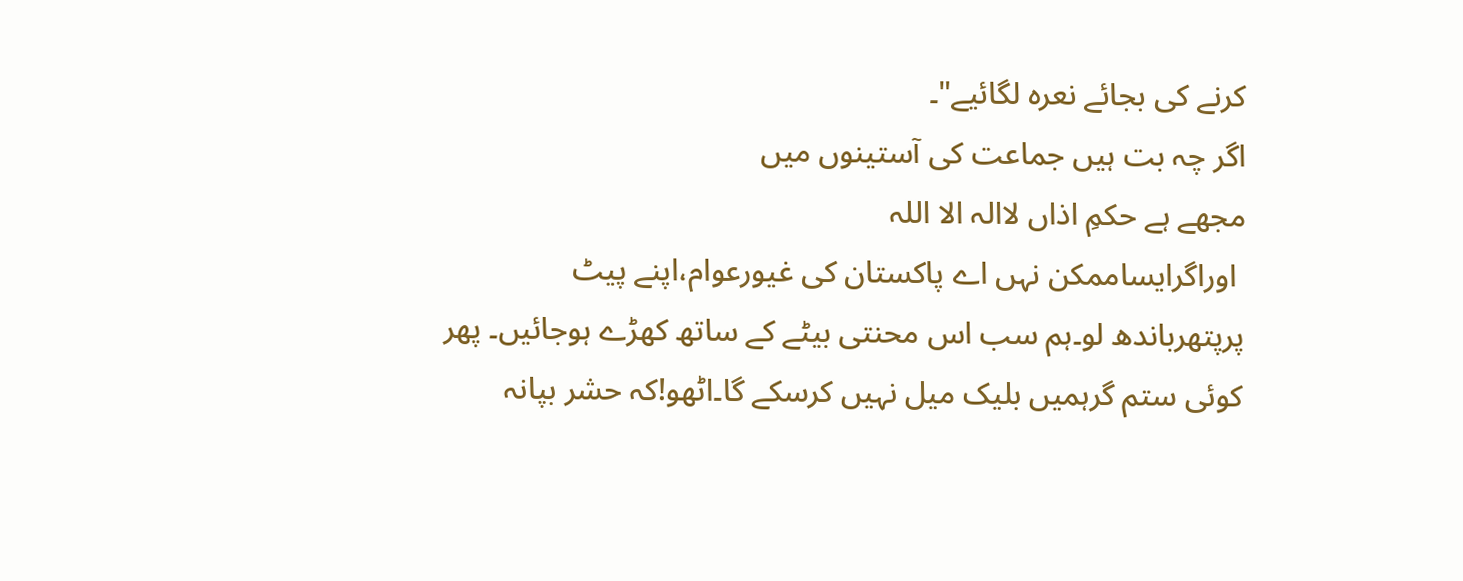کرنے کی بجائے نعرہ لگائیے"۔
اگر چہ بت ہیں جماعت کی آستینوں میں
مجھے ہے حکمِ اذاں لاالہ الا اللہ
 اوراگرایساممکن نہں اے پاکستان کی غیورعوام،اپنے پیٹ پرپتھرباندھ لو۔ہم سب اس محنتی بیٹے کے ساتھ کھڑے ہوجائیں۔ پھر کوئی ستم گرہمیں بلیک میل نہیں کرسکے گا۔اٹھو!کہ حشر بپانہ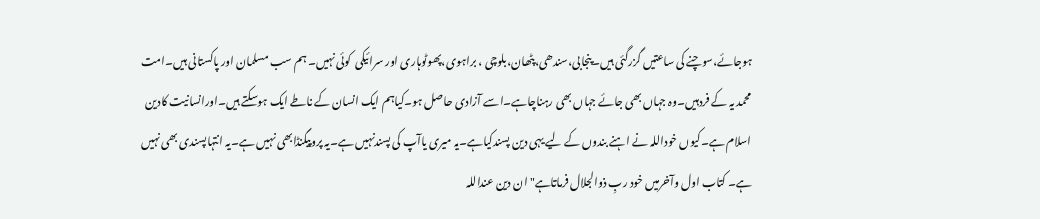ہوجائے،سوچنے کی ساعتیں گزرگئی ہیں۔پنجابی،سندھی،پٹھان،بلوچی ، براہوی،پھوٹوہاری اور سرائیکی  کوئی نہیں۔ ہم سب مسلمان اور پاکستانی ہیں۔امت محمد یہ کے فردہیں۔وہ جہاں بھی جائے جہاں بھی رہناچاہے۔اسے آزادی حاصل ہو۔کیاہم ایک انسان کے ناطے ایک ہوسکتے ہیں۔اورانسانیت کادین اسلام ہے۔کیوں خوداللہ نے اہنے بندوں کے لیے یہی دین پسندکیاہے۔یہ میری یاآپ کی پسندنہیں ہے۔یہ پروپیگنڈابھی نہیں ہے۔یہ انتہاپسندی بھی نہیں ہے۔ کتاب اول وآخرمیں خود ربِ ذوالجلال فرماتاہے"ان دین عنداللہ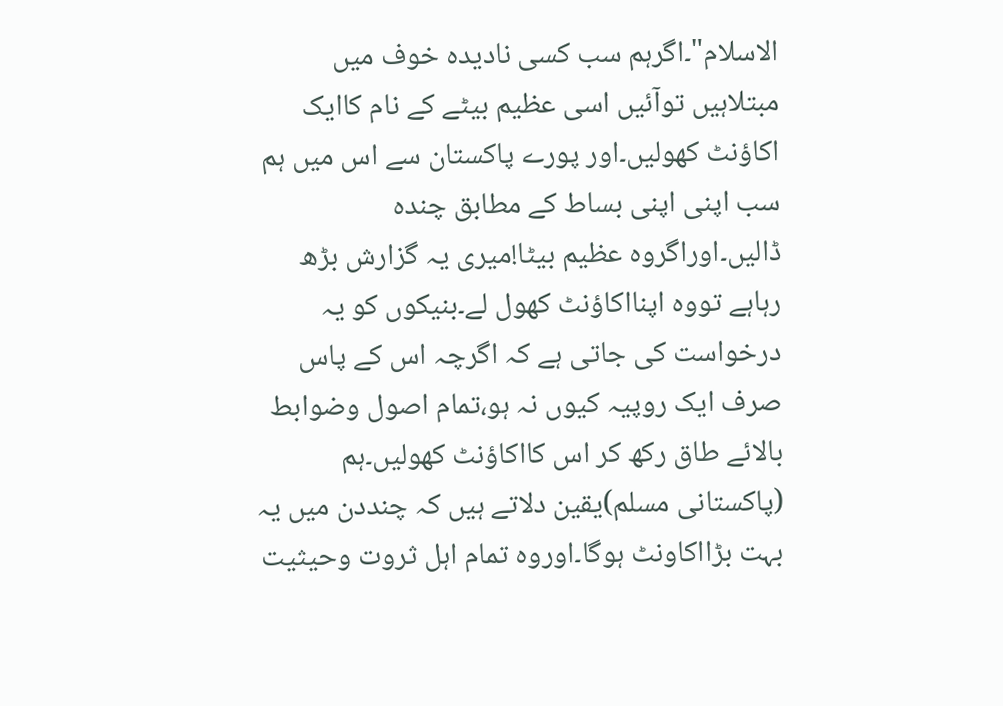الاسلام"۔اگرہم سب کسی نادیدہ خوف میں مبتلاہیں توآئیں اسی عظیم بیٹے کے نام کاایک اکاؤنٹ کھولیں۔اور پورے پاکستان سے اس میں ہم سب اپنی اپنی بساط کے مطابق چندہ ڈالیں۔اوراگروہ عظیم بیٹا!میری یہ گزارش بڑھ رہاہے تووہ اپنااکاؤنٹ کھول لے۔بنیکوں کو یہ درخواست کی جاتی ہے کہ اگرچہ اس کے پاس صرف ایک روپیہ کیوں نہ ہو،تمام اصول وضوابط بالائے طاق رکھ کر اس کااکاؤنٹ کھولیں۔ہم (پاکستانی مسلم)یقین دلاتے ہیں کہ چنددن میں یہ بہت بڑااکاونٹ ہوگا۔اوروہ تمام اہل ثروت وحیثیت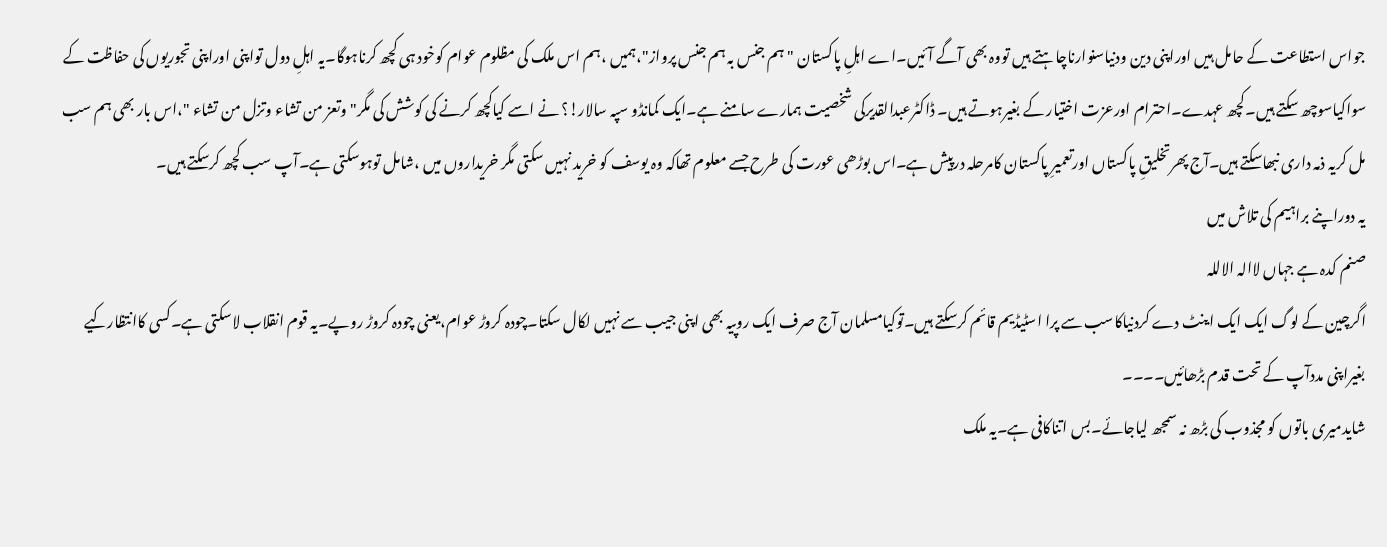جواس استطاعت کے حامل ہیں اوراپنی دین ودنیاسنوارناچاہتے ہیں تووہ بھی آگے آئیں۔اے اہلِ پاکستان "ہم جنس بہ ہم جنس پرواز"،ہمیں ،ہم اس ملک کی مظلوم عوام کوخود ہی کچھ کرناہوگا۔یہ اہلِ دول تواپنی اوراپنی تجوریوں کی حفاظت کے سواکیاسوچھ سکتے ہیں۔کچھ عہدے۔احترام اورعزت اختیار کے بغیرہوتے ہیں۔ ڈاکٹرعبدالقدیرکی شخصیت ہمارے سامنے ہے۔ایک کمانڈو سپہ سالار!؟ نے اسے کیاکچھ کرنے کی کوشش کی مگر"وتعز من تشاء وتزل من تشاء "،اس بار بھی ہم سب مل کریہ ذمہ داری نبھاسکتے ہیں۔آج پھرتخلیقِ پاکستاں اورتعمیرِ پاکستان کامرحلہ درپیش ہے۔اس بوڑھی عورت کی طرح جسے معلوم تھاکہ وہ یوسف کو خرید نہیں سکتی مگر خریداروں میں ،شامل توہوسکتی ہے۔آپ سب کچھ کرسکتے ہیں۔
یہ دوراپنے براہیم کی تلاش میں
صنم کدہ ہے جہاں لاالہ الاللہ
اگرچین کے لوگ ایک ایک اینٹ دے کردنیاکاسب سے پرا اسٹیڈیم قائم کرسکتے ہیں۔توکیامسلمان آج صرف ایک روپیہ بھی اپنی جیب سے نہیں لکال سکتا۔چودہ کروڑ عوام،یعنی چودہ کروڑ روپے۔یہ قوم انقلاب لاسکتی ہے۔کسی کاانتظارکیے بغیراپنی مددآپ کے تحت قدم بڑھائیں۔۔۔۔
شایدمیری باتوں کو مجذوب کی بڑھ نہ سمجھ لیاجائے۔بس اتناکافی ہے۔یہ ملک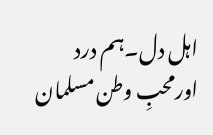اہل دل۔ہم درد اورمحبِ وطن مسلمان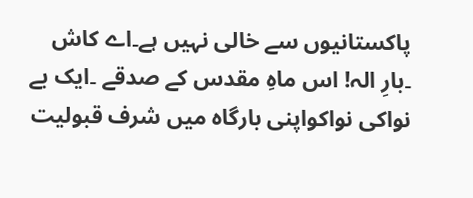پاکستانیوں سے خالی نہیں ہے۔اے کاش ۔بارِ الہ! اس ماہِ مقدس کے صدقے ۔ایک بے نواکی نواکواپنی بارگاہ میں شرف قبولیت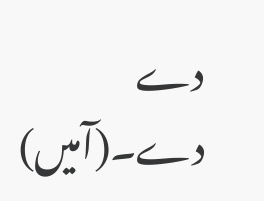دے دے۔(آمیں)